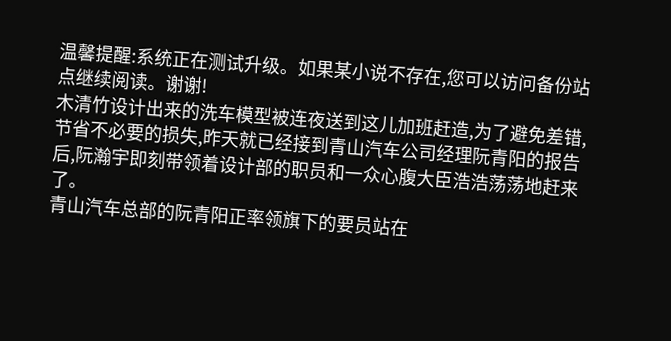温馨提醒:系统正在测试升级。如果某小说不存在,您可以访问备份站点继续阅读。谢谢!
木清竹设计出来的洗车模型被连夜送到这儿加班赶造,为了避免差错,节省不必要的损失,昨天就已经接到青山汽车公司经理阮青阳的报告后,阮瀚宇即刻带领着设计部的职员和一众心腹大臣浩浩荡荡地赶来了。
青山汽车总部的阮青阳正率领旗下的要员站在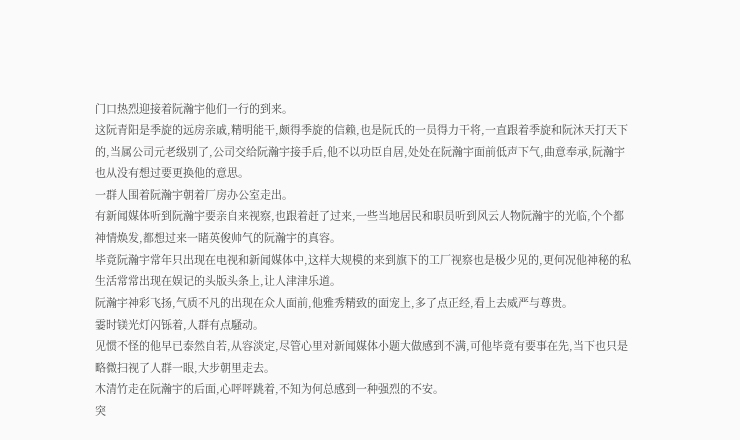门口热烈迎接着阮瀚宇他们一行的到来。
这阮青阳是季旋的远房亲戚,精明能干,颇得季旋的信赖,也是阮氏的一员得力干将,一直跟着季旋和阮沐天打天下的,当属公司元老级别了,公司交给阮瀚宇接手后,他不以功臣自居,处处在阮瀚宇面前低声下气,曲意奉承,阮瀚宇也从没有想过要更换他的意思。
一群人围着阮瀚宇朝着厂房办公室走出。
有新闻媒体听到阮瀚宇要亲自来视察,也跟着赶了过来,一些当地居民和职员听到风云人物阮瀚宇的光临,个个都神情焕发,都想过来一睹英俊帅气的阮瀚宇的真容。
毕竟阮瀚宇常年只出现在电视和新闻媒体中,这样大规模的来到旗下的工厂视察也是极少见的,更何况他神秘的私生活常常出现在娱记的头版头条上,让人津津乐道。
阮瀚宇神彩飞扬,气质不凡的出现在众人面前,他雅秀精致的面宠上,多了点正经,看上去威严与尊贵。
霎时镁光灯闪铄着,人群有点騒动。
见惯不怪的他早已泰然自若,从容淡定,尽管心里对新闻媒体小题大做感到不满,可他毕竟有要事在先,当下也只是略微扫视了人群一眼,大步朝里走去。
木清竹走在阮瀚宇的后面,心呯呯跳着,不知为何总感到一种强烈的不安。
突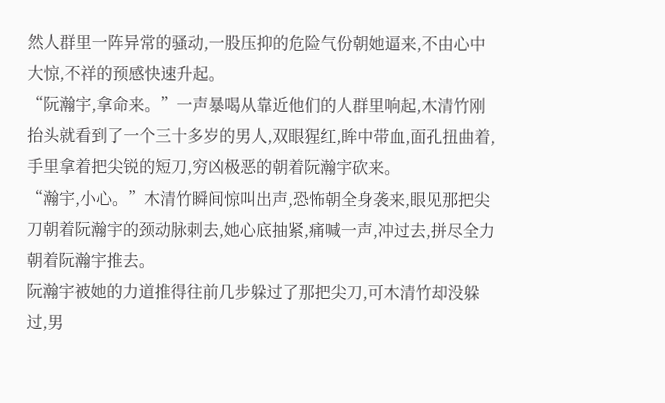然人群里一阵异常的骚动,一股压抑的危险气份朝她逼来,不由心中大惊,不祥的预感快速升起。
“阮瀚宇,拿命来。”一声暴喝从靠近他们的人群里响起,木清竹刚抬头就看到了一个三十多岁的男人,双眼猩红,眸中带血,面孔扭曲着,手里拿着把尖锐的短刀,穷凶极恶的朝着阮瀚宇砍来。
“瀚宇,小心。”木清竹瞬间惊叫出声,恐怖朝全身袭来,眼见那把尖刀朝着阮瀚宇的颈动脉刺去,她心底抽紧,痛喊一声,冲过去,拼尽全力朝着阮瀚宇推去。
阮瀚宇被她的力道推得往前几步躲过了那把尖刀,可木清竹却没躲过,男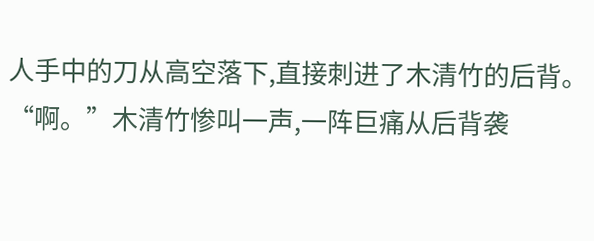人手中的刀从高空落下,直接刺进了木清竹的后背。
“啊。”木清竹惨叫一声,一阵巨痛从后背袭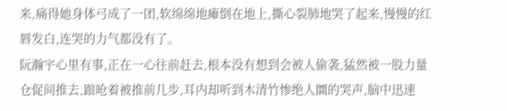来,痛得她身体弓成了一团,软绵绵地瘫倒在地上,撕心裂肺地哭了起来,慢慢的红唇发白,连哭的力气都没有了。
阮瀚宇心里有事,正在一心往前赶去,根本没有想到会被人偷袭,猛然被一股力量仓促间推去,踉呛着被推前几步,耳内却听到木清竹惨绝人圜的哭声,脑中迅速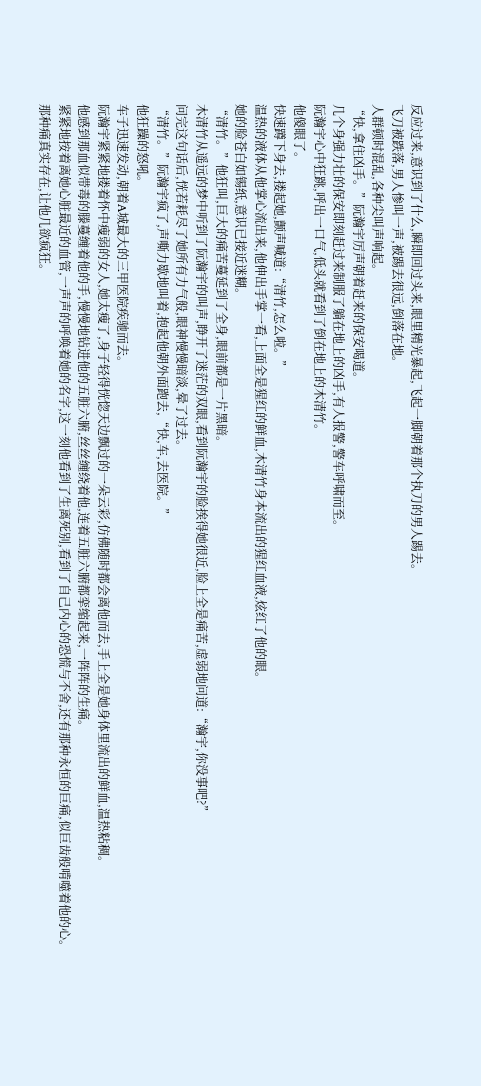反应过来,意识到了什么,瞬即回过头来,眼里精光暴起,飞起一脚朝着那个执刀的男人踢去。
飞刀被跌落,男人惨叫一声,被踢去很远,倒落在地。
人群顿时混乱,各种尖叫声响起。
“快,拿住凶手。”阮瀚宇厉声朝着赶来的保安喝道。
几个身强力壮的保安即刻赶过来制服了躺在地上的凶手,有人报警,警车呼啸而至。
阮瀚宇心中狂跳,呼出一口气,低头就看到了倒在地上的木清竹。
他傻眼了。
快速蹲下身去,搂起她,颤声喊道:“清竹,怎么啦。”
温热的液体从他掌心流出来,他伸出手掌一看,上面全是猩红的鲜血,木清竹身本流出的猩红血液,炫红了他的眼。
她的脸苍白如锡纸,意识已接近迷糊。
“清竹。”他狂叫,巨大的痛苦蔓延到了全身,眼前都是一片黑暗。
木清竹从遥远的梦中听到了阮瀚宇的叫声,睁开了迷茫的双眼,看到阮瀚宇的脸挨得她很近,脸上全是痛苦,虚弱地问道:“瀚宇,你没事吧?”
问完这句话后,恍若耗尽了她所有力气般,眼神慢慢暗淡,晕了过去。
“清竹。”阮瀚宇疯了,声嘶力歇地叫着,抱起他朝外面跑去,“快,车,去医院。”
他狂躁的怒吼。
车子迅速发动,朝着A城最大的三甲医院疾驰而去。
阮瀚宇紧紧地搂着怀中瘦弱的女人,她太瘦了,身子轻得恍惚天边飘过的一朵云彩,仿佛随时都会离他而去,手上全是她身体里流出的鲜血,温热粘稠。
他感到那血似带毒的滕蔓缠着他的手,慢慢地钻进他的五脏六腑,丝丝缠绕着他,连着五脏六腑都挛缩起来,一阵阵的生痛。
紧紧地按着离她心脏最近的血管,一声声的呼唤着她的名字,这一刻他看到了生离死别,看到了自己内心的恐慌与不舍,还有那种永恒的巨痛,似巨齿般啃噬着他的心。
那种痛真实存在,让他几欲疯狂。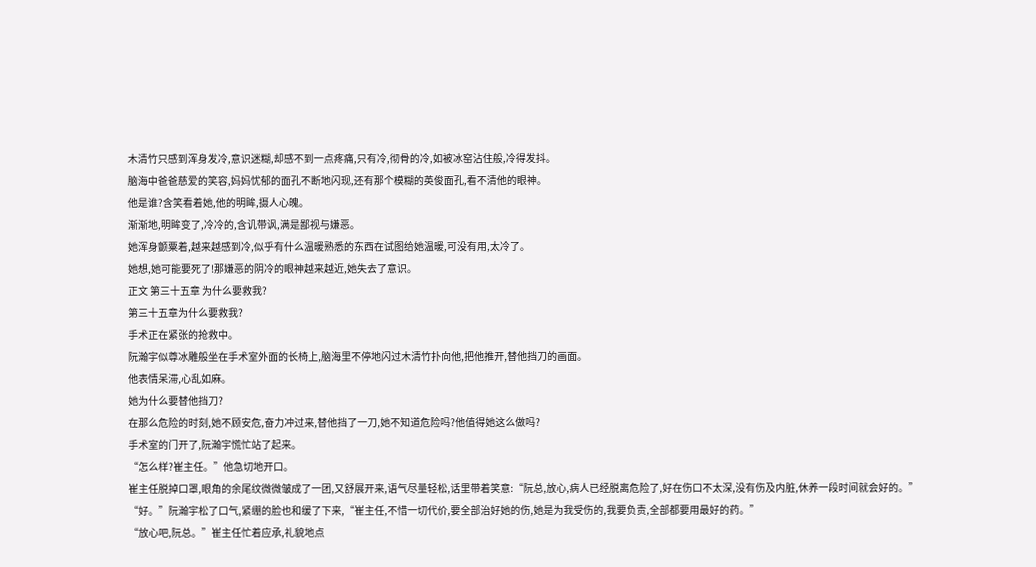木清竹只感到浑身发冷,意识迷糊,却感不到一点疼痛,只有冷,彻骨的冷,如被冰窑沾住般,冷得发抖。
脑海中爸爸慈爱的笑容,妈妈忧郁的面孔不断地闪现,还有那个模糊的英俊面孔,看不清他的眼神。
他是谁?含笑看着她,他的明眸,摄人心魄。
渐渐地,明眸变了,冷冷的,含讥带讽,满是鄙视与嫌恶。
她浑身颤粟着,越来越感到冷,似乎有什么温暖熟悉的东西在试图给她温暖,可没有用,太冷了。
她想,她可能要死了!那嫌恶的阴冷的眼神越来越近,她失去了意识。
正文 第三十五章 为什么要救我?
第三十五章为什么要救我?
手术正在紧张的抢救中。
阮瀚宇似尊冰雕般坐在手术室外面的长椅上,脑海里不停地闪过木清竹扑向他,把他推开,替他挡刀的画面。
他表情呆滞,心乱如麻。
她为什么要替他挡刀?
在那么危险的时刻,她不顾安危,奋力冲过来,替他挡了一刀,她不知道危险吗?他值得她这么做吗?
手术室的门开了,阮瀚宇慌忙站了起来。
“怎么样?崔主任。”他急切地开口。
崔主任脱掉口罩,眼角的余尾纹微微皱成了一团,又舒展开来,语气尽量轻松,话里带着笑意:“阮总,放心,病人已经脱离危险了,好在伤口不太深,没有伤及内脏,休养一段时间就会好的。”
“好。”阮瀚宇松了口气,紧绷的脸也和缓了下来,“崔主任,不惜一切代价,要全部治好她的伤,她是为我受伤的,我要负责,全部都要用最好的药。”
“放心吧,阮总。”崔主任忙着应承,礼貌地点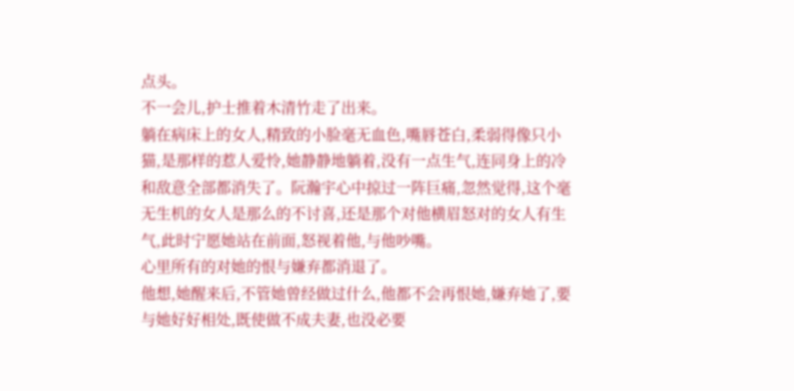点头。
不一会儿,护士推着木清竹走了出来。
躺在病床上的女人,精致的小脸毫无血色,嘴唇苍白,柔弱得像只小猫,是那样的惹人爱怜,她静静地躺着,没有一点生气,连同身上的冷和敌意全部都消失了。阮瀚宇心中掠过一阵巨痛,忽然觉得,这个毫无生机的女人是那么的不讨喜,还是那个对他横眉怒对的女人有生气,此时宁愿她站在前面,怒视着他,与他吵嘴。
心里所有的对她的恨与嫌弃都消退了。
他想,她醒来后,不管她曾经做过什么,他都不会再恨她,嫌弃她了,要与她好好相处,既使做不成夫妻,也没必要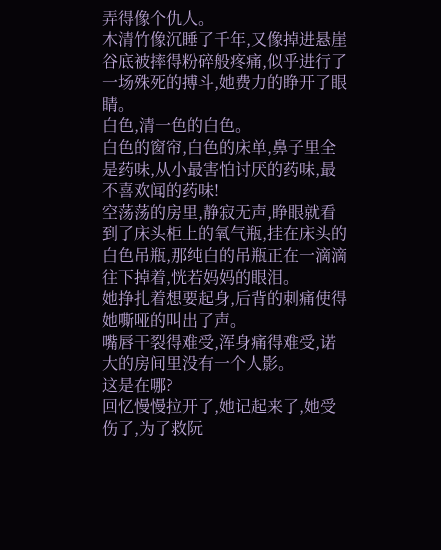弄得像个仇人。
木清竹像沉睡了千年,又像掉进悬崖谷底被摔得粉碎般疼痛,似乎进行了一场殊死的搏斗,她费力的睁开了眼睛。
白色,清一色的白色。
白色的窗帘,白色的床单,鼻子里全是药味,从小最害怕讨厌的药味,最不喜欢闻的药味!
空荡荡的房里,静寂无声,睁眼就看到了床头柜上的氧气瓶,挂在床头的白色吊瓶,那纯白的吊瓶正在一滴滴往下掉着,恍若妈妈的眼泪。
她挣扎着想要起身,后背的刺痛使得她嘶哑的叫出了声。
嘴唇干裂得难受,浑身痛得难受,诺大的房间里没有一个人影。
这是在哪?
回忆慢慢拉开了,她记起来了,她受伤了,为了救阮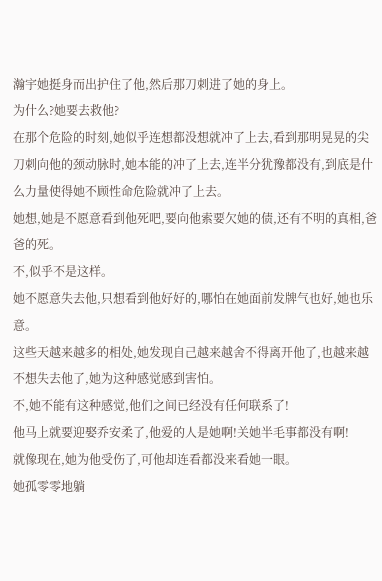瀚宇她挺身而出护住了他,然后那刀刺进了她的身上。
为什么?她要去救他?
在那个危险的时刻,她似乎连想都没想就冲了上去,看到那明晃晃的尖刀刺向他的颈动脉时,她本能的冲了上去,连半分犹豫都没有,到底是什么力量使得她不顾性命危险就冲了上去。
她想,她是不愿意看到他死吧,要向他索要欠她的债,还有不明的真相,爸爸的死。
不,似乎不是这样。
她不愿意失去他,只想看到他好好的,哪怕在她面前发牌气也好,她也乐意。
这些天越来越多的相处,她发现自己越来越舍不得离开他了,也越来越不想失去他了,她为这种感觉感到害怕。
不,她不能有这种感觉,他们之间已经没有任何联系了!
他马上就要迎娶乔安柔了,他爱的人是她啊!关她半毛事都没有啊!
就像现在,她为他受伤了,可他却连看都没来看她一眼。
她孤零零地躺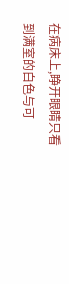在病床上,睁开眼睛只看到满室的白色与可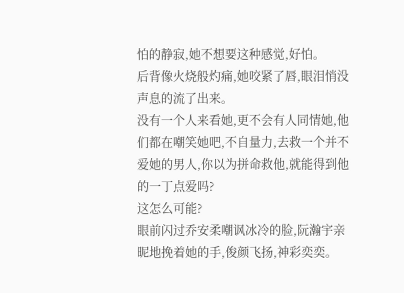怕的静寂,她不想要这种感觉,好怕。
后背像火烧般灼痛,她咬紧了唇,眼泪悄没声息的流了出来。
没有一个人来看她,更不会有人同情她,他们都在嘲笑她吧,不自量力,去救一个并不爱她的男人,你以为拼命救他,就能得到他的一丁点爱吗?
这怎么可能?
眼前闪过乔安柔嘲讽冰冷的脸,阮瀚宇亲昵地挽着她的手,俊颜飞扬,神彩奕奕。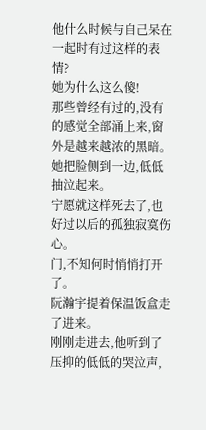他什么时候与自己呆在一起时有过这样的表情?
她为什么这么傻!
那些曾经有过的,没有的感觉全部涌上来,窗外是越来越浓的黑暗。
她把脸侧到一边,低低抽泣起来。
宁愿就这样死去了,也好过以后的孤独寂寞伤心。
门,不知何时悄悄打开了。
阮瀚宇提着保温饭盒走了进来。
刚刚走进去,他听到了压抑的低低的哭泣声,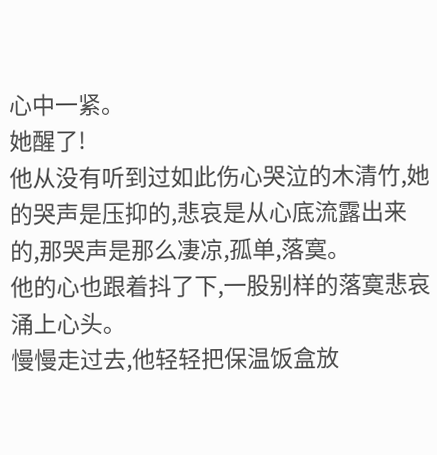心中一紧。
她醒了!
他从没有听到过如此伤心哭泣的木清竹,她的哭声是压抑的,悲哀是从心底流露出来的,那哭声是那么凄凉,孤单,落寞。
他的心也跟着抖了下,一股别样的落寞悲哀涌上心头。
慢慢走过去,他轻轻把保温饭盒放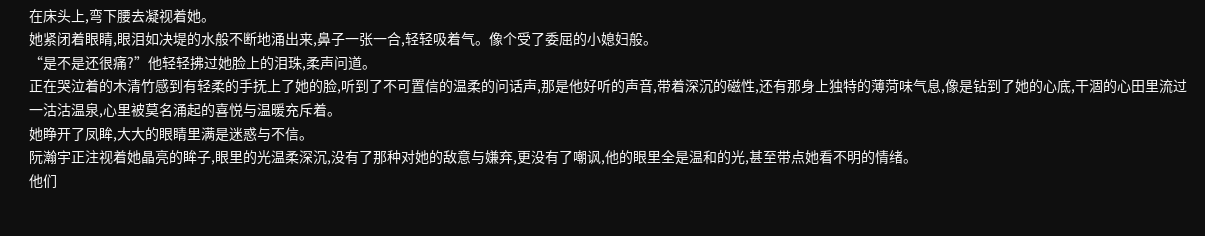在床头上,弯下腰去凝视着她。
她紧闭着眼睛,眼泪如决堤的水般不断地涌出来,鼻子一张一合,轻轻吸着气。像个受了委屈的小媳妇般。
“是不是还很痛?”他轻轻拂过她脸上的泪珠,柔声问道。
正在哭泣着的木清竹感到有轻柔的手抚上了她的脸,听到了不可置信的温柔的问话声,那是他好听的声音,带着深沉的磁性,还有那身上独特的薄菏味气息,像是钻到了她的心底,干涸的心田里流过一沽沽温泉,心里被莫名涌起的喜悦与温暖充斥着。
她睁开了凤眸,大大的眼睛里满是迷惑与不信。
阮瀚宇正注视着她晶亮的眸子,眼里的光温柔深沉,没有了那种对她的敌意与嫌弃,更没有了嘲讽,他的眼里全是温和的光,甚至带点她看不明的情绪。
他们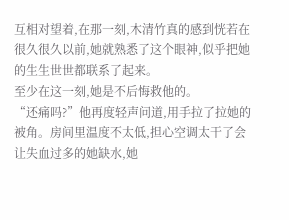互相对望着,在那一刻,木清竹真的感到恍若在很久很久以前,她就熟悉了这个眼神,似乎把她的生生世世都联系了起来。
至少在这一刻,她是不后悔救他的。
“还痛吗?”他再度轻声问道,用手拉了拉她的被角。房间里温度不太低,担心空调太干了会让失血过多的她缺水,她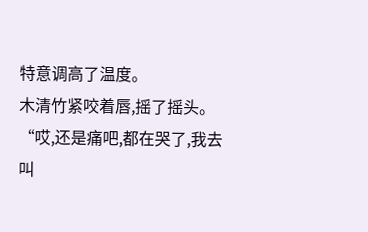特意调高了温度。
木清竹紧咬着唇,摇了摇头。
“哎,还是痛吧,都在哭了,我去叫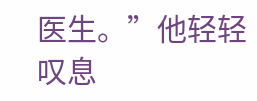医生。”他轻轻叹息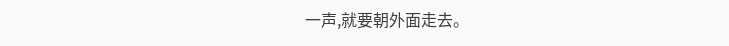一声,就要朝外面走去。